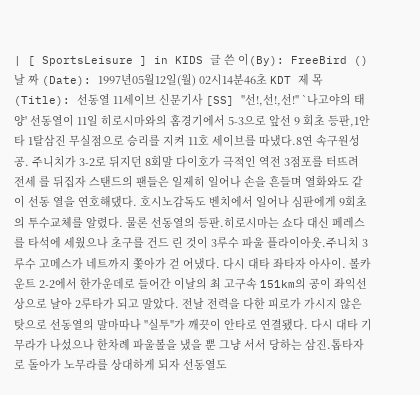| [ SportsLeisure ] in KIDS 글 쓴 이(By): FreeBird () 날 짜 (Date): 1997년05월12일(월) 02시14분46초 KDT 제 목(Title): 선동열 11세이브 신문기사 [SS] "선!,선!,선!" `나고야의 태양' 선동열이 11일 히로시마와의 홈경기에서 5-3으로 앞선 9 회초 등판,1안타 1탈삼진 무실점으로 승리를 지켜 11호 세이브를 따냈다.8연 속구원성공. 주니치가 3-2로 뒤지던 8회말 다이호가 극적인 역전 3점포를 터뜨려 전세 를 뒤집자 스탠드의 팬들은 일제히 일어나 손을 흔들며 열화와도 같이 선동 열을 연호해댔다. 호시노감독도 벤치에서 일어나 심판에게 9회초의 투수교체를 알렸다. 물론 선동열의 등판.히로시마는 쇼다 대신 페레스를 타석에 세웠으나 초구를 건드 린 것이 3루수 파울 플라이아웃.주니치 3루수 고메스가 네트까지 쫓아가 걷 어냈다. 다시 대타 좌타자 아사이. 볼카운트 2-2에서 한가운데로 들어간 이날의 최 고구속 151km의 공이 좌익선상으로 날아 2루타가 되고 말았다. 전날 전력을 다한 피로가 가시지 않은 탓으로 선동열의 말마따나 "실투"가 깨끗이 안타로 연결됐다. 다시 대타 기무라가 나섰으나 한차례 파울볼을 냈을 뿐 그냥 서서 당하는 삼진.톱타자로 돌아가 노무라를 상대하게 되자 선동열도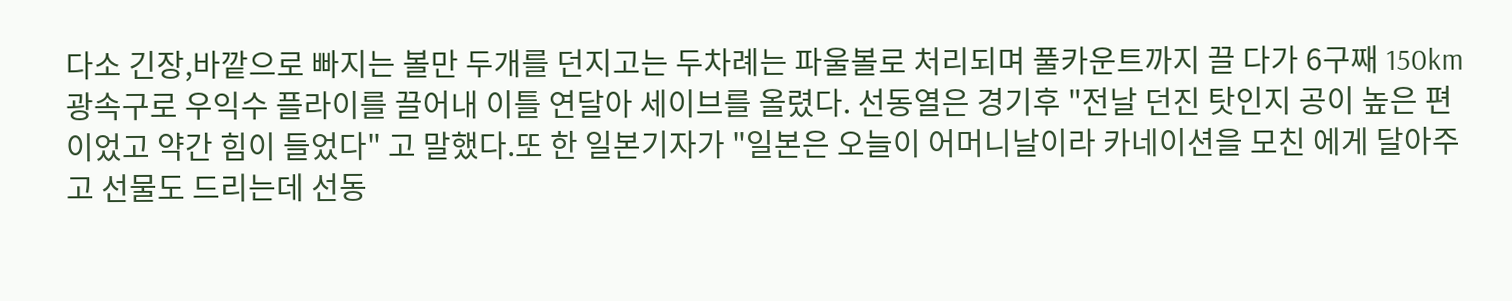다소 긴장,바깥으로 빠지는 볼만 두개를 던지고는 두차례는 파울볼로 처리되며 풀카운트까지 끌 다가 6구째 150km 광속구로 우익수 플라이를 끌어내 이틀 연달아 세이브를 올렸다. 선동열은 경기후 "전날 던진 탓인지 공이 높은 편이었고 약간 힘이 들었다" 고 말했다.또 한 일본기자가 "일본은 오늘이 어머니날이라 카네이션을 모친 에게 달아주고 선물도 드리는데 선동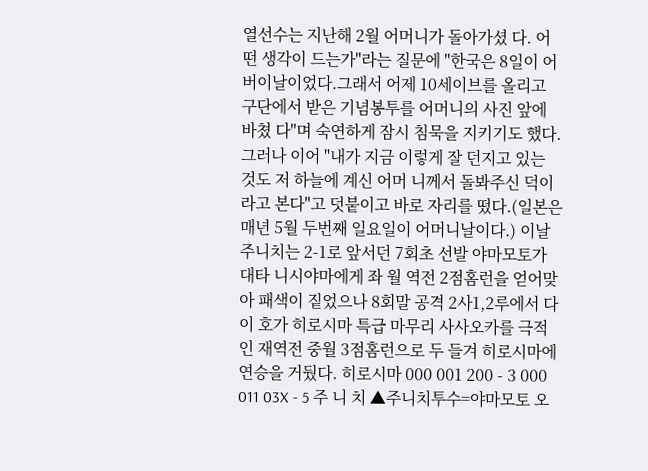열선수는 지난해 2월 어머니가 돌아가셨 다. 어떤 생각이 드는가"라는 질문에 "한국은 8일이 어버이날이었다.그래서 어제 10세이브를 올리고 구단에서 받은 기념봉투를 어머니의 사진 앞에 바쳤 다"며 숙연하게 잠시 침묵을 지키기도 했다. 그러나 이어 "내가 지금 이렇게 잘 던지고 있는 것도 저 하늘에 계신 어머 니께서 돌봐주신 덕이라고 본다"고 덧붙이고 바로 자리를 떴다.(일본은 매년 5월 두번째 일요일이 어머니날이다.) 이날 주니치는 2-1로 앞서던 7회초 선발 야마모토가 대타 니시야마에게 좌 월 역전 2점홈런을 얻어맞아 패색이 짙었으나 8회말 공격 2사1,2루에서 다이 호가 히로시마 특급 마무리 사사오카를 극적인 재역전 중월 3점홈런으로 두 들겨 히로시마에 연승을 거뒀다. 히로시마 000 001 200 - 3 000 011 03X - 5 주 니 치 ▲주니치투수=야마모토 오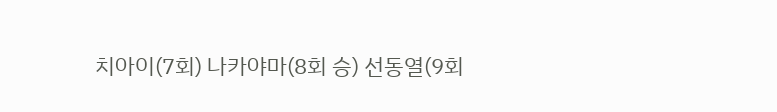치아이(7회) 나카야마(8회 승) 선동열(9회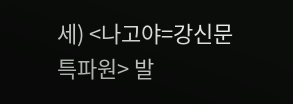세) <나고야=강신문특파원> 발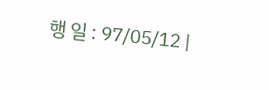행 일 : 97/05/12 |